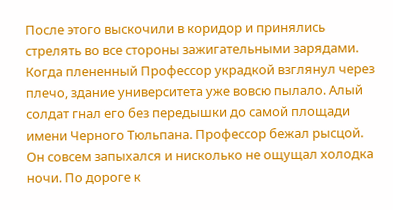После этого выскочили в коридор и принялись стрелять во все стороны зажигательными зарядами. Когда плененный Профессор украдкой взглянул через плечо, здание университета уже вовсю пылало. Алый солдат гнал его без передышки до самой площади имени Черного Тюльпана. Профессор бежал рысцой. Он совсем запыхался и нисколько не ощущал холодка ночи. По дороге к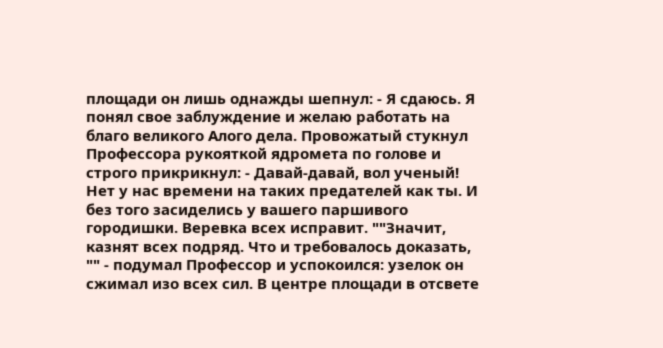площади он лишь однажды шепнул: - Я сдаюсь. Я понял свое заблуждение и желаю работать на благо великого Алого дела. Провожатый стукнул Профессора рукояткой ядромета по голове и строго прикрикнул: - Давай-давай, вол ученый! Нет у нас времени на таких предателей как ты. И без того засиделись у вашего паршивого городишки. Веревка всех исправит. ""Значит, казнят всех подряд. Что и требовалось доказать, "" - подумал Профессор и успокоился: узелок он сжимал изо всех сил. В центре площади в отсвете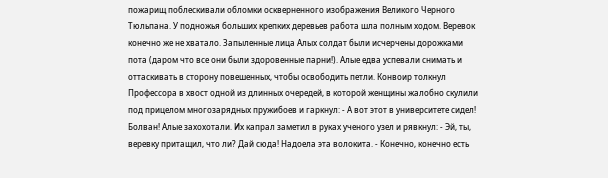пожарищ поблескивали обломки оскверненного изображения Великого Черного Тюльпана. У подножья больших крепких деревьев работа шла полным ходом. Веревок конечно же не хватало. Запыленные лица Алых солдат были исчерчены дорожками пота (даром что все они были здоровенные парни!). Алые едва успевали снимать и оттаскивать в сторону повешенных, чтобы освободить петли. Конвоир толкнул Профессора в хвост одной из длинных очередей, в которой женщины жалобно скулили под прицелом многозарядных пружибоев и гаркнул: - А вот этот в университете сидел! Болван! Алые захохотали. Их капрал заметил в руках ученого узел и рявкнул: - Эй, ты, веревку притащил, что ли? Дай сюда! Надоела эта волокита. - Конечно, конечно есть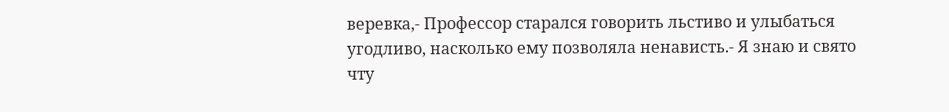веревка,- Профессор старался говорить льстиво и улыбаться угодливо, насколько ему позволяла ненависть.- Я знаю и свято чту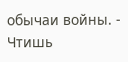обычаи войны. - Чтишь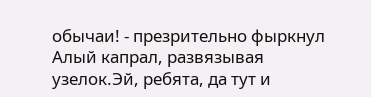обычаи! - презрительно фыркнул Алый капрал, развязывая узелок.Эй, ребята, да тут и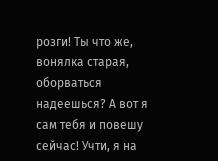розги! Ты что же, вонялка старая, оборваться надеешься? А вот я сам тебя и повешу сейчас! Учти, я на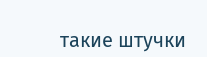такие штучки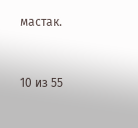мастак.


10 из 55